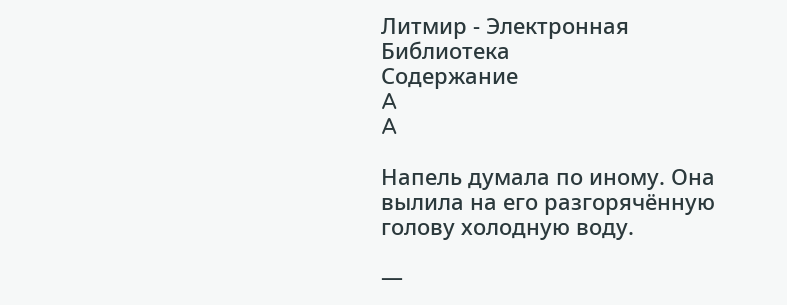Литмир - Электронная Библиотека
Содержание
A
A

Напель думала по иному. Она вылила на его разгорячённую голову холодную воду.

—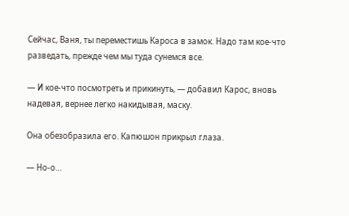Сейчас, Ваня, ты переместишь Кароса в замок. Надо там кое-что разведать, прежде чем мы туда сунемся все.

— И кое-что посмотреть и прикинуть, — добавил Карос, вновь надевая, вернее легко накидывая, маску.

Она обезобразила его. Капюшон прикрыл глаза.

— Но-о…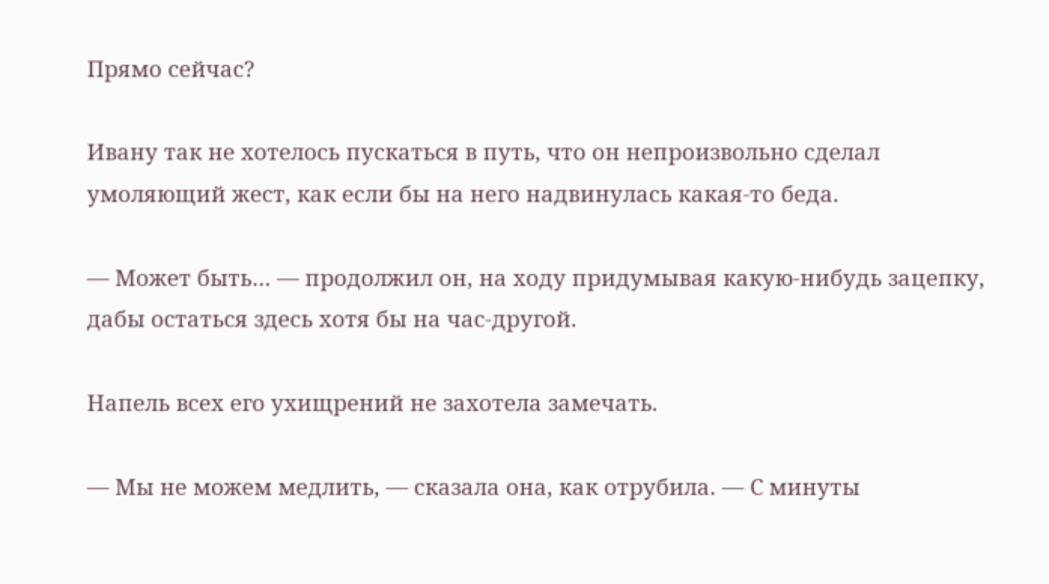Прямо сейчас?

Ивану так не хотелось пускаться в путь, что он непроизвольно сделал умоляющий жест, как если бы на него надвинулась какая-то беда.

— Может быть… — продолжил он, на ходу придумывая какую-нибудь зацепку, дабы остаться здесь хотя бы на час-другой.

Напель всех его ухищрений не захотела замечать.

— Мы не можем медлить, — сказала она, как отрубила. — С минуты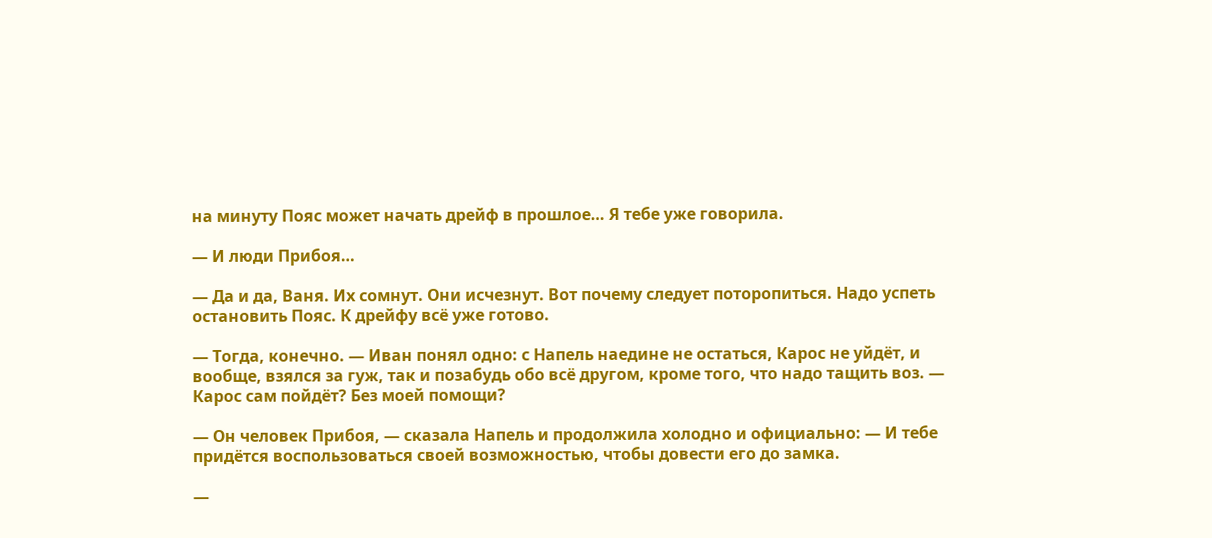на минуту Пояс может начать дрейф в прошлое… Я тебе уже говорила.

— И люди Прибоя…

— Да и да, Ваня. Их сомнут. Они исчезнут. Вот почему следует поторопиться. Надо успеть остановить Пояс. К дрейфу всё уже готово.

— Тогда, конечно. — Иван понял одно: с Напель наедине не остаться, Карос не уйдёт, и вообще, взялся за гуж, так и позабудь обо всё другом, кроме того, что надо тащить воз. — Карос сам пойдёт? Без моей помощи?

— Он человек Прибоя, — сказала Напель и продолжила холодно и официально: — И тебе придётся воспользоваться своей возможностью, чтобы довести его до замка.

—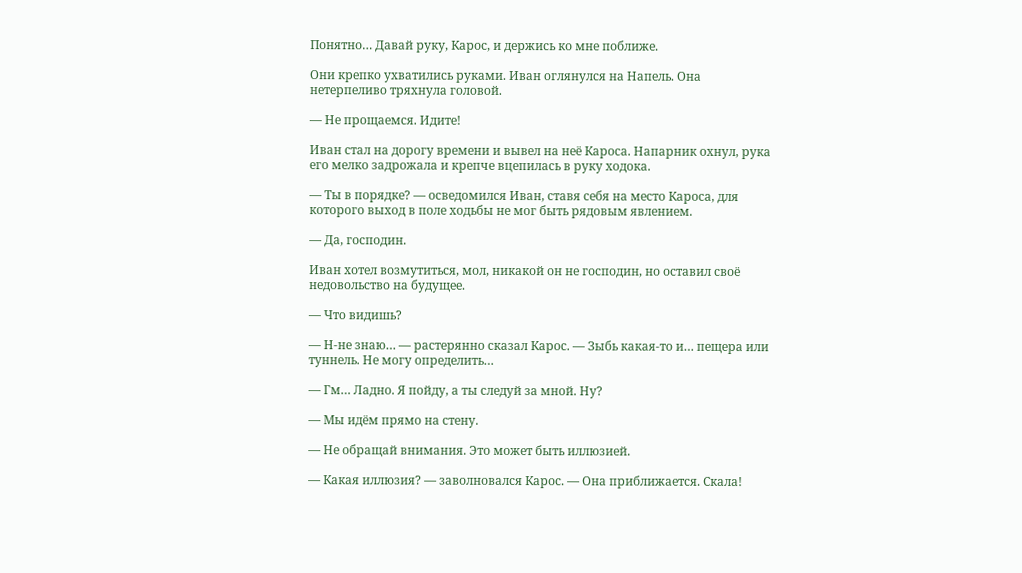Понятно… Давай руку, Карос, и держись ко мне поближе.

Они крепко ухватились руками. Иван оглянулся на Напель. Она нетерпеливо тряхнула головой.

— Не прощаемся. Идите!

Иван стал на дорогу времени и вывел на неё Кароса. Напарник охнул, рука его мелко задрожала и крепче вцепилась в руку ходока.

— Ты в порядке? — осведомился Иван, ставя себя на место Кароса, для которого выход в поле ходьбы не мог быть рядовым явлением.

— Да, господин.

Иван хотел возмутиться, мол, никакой он не господин, но оставил своё недовольство на будущее.

— Что видишь?

— Н-не знаю… — растерянно сказал Карос. — Зыбь какая-то и… пещера или туннель. Не могу определить…

— Гм… Ладно. Я пойду, а ты следуй за мной. Ну?

— Мы идём прямо на стену.

— Не обращай внимания. Это может быть иллюзией.

— Какая иллюзия? — заволновался Карос. — Она приближается. Скала!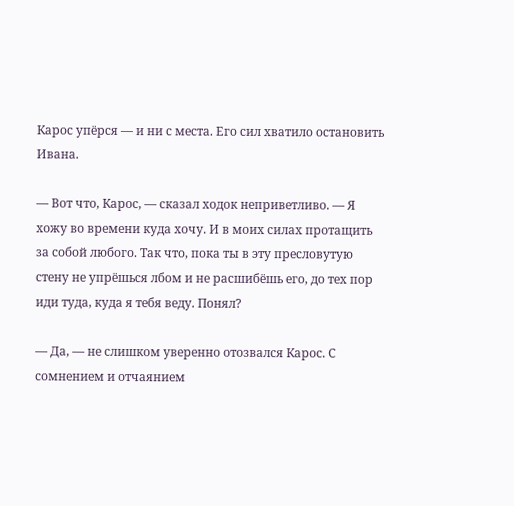Карос упёрся — и ни с места. Его сил хватило остановить Ивана.

— Вот что, Карос, — сказал ходок неприветливо. — Я хожу во времени куда хочу. И в моих силах протащить за собой любого. Так что, пока ты в эту пресловутую стену не упрёшься лбом и не расшибёшь его, до тех пор иди туда, куда я тебя веду. Понял?

— Да, — не слишком уверенно отозвался Карос. С сомнением и отчаянием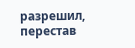разрешил, перестав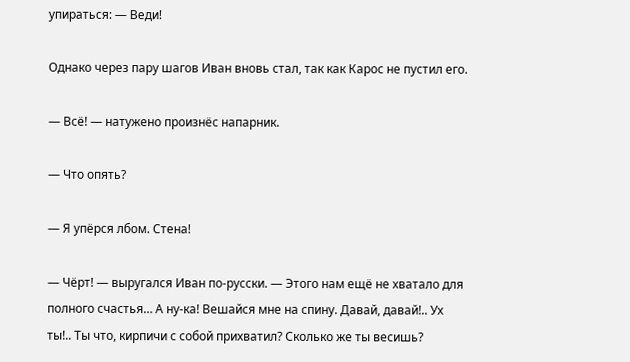упираться: — Веди!

Однако через пару шагов Иван вновь стал, так как Карос не пустил его.

— Всё! — натужено произнёс напарник.

— Что опять?

— Я упёрся лбом. Стена!

— Чёрт! — выругался Иван по-русски. — Этого нам ещё не хватало для полного счастья… А ну-ка! Вешайся мне на спину. Давай, давай!.. Ух ты!.. Ты что, кирпичи с собой прихватил? Сколько же ты весишь?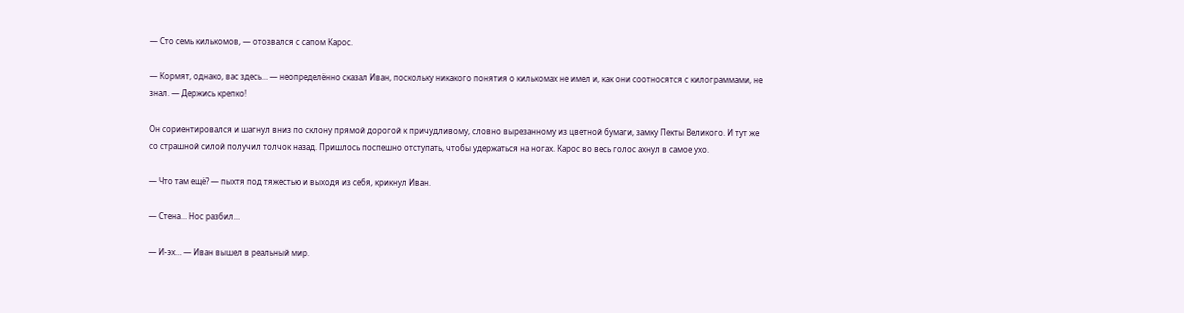— Сто семь килькомов, — отозвался с сапом Карос.

— Кормят, однако, вас здесь… — неопределённо сказал Иван, поскольку никакого понятия о килькомах не имел и, как они соотносятся с килограммами, не знал. — Держись крепко!

Он сориентировался и шагнул вниз по склону прямой дорогой к причудливому, словно вырезанному из цветной бумаги, замку Пекты Великого. И тут же со страшной силой получил толчок назад. Пришлось поспешно отступать, чтобы удержаться на ногах. Карос во весь голос ахнул в самое ухо.

— Что там ещё? — пыхтя под тяжестью и выходя из себя, крикнул Иван.

— Стена… Нос разбил…

— И-эх… — Иван вышел в реальный мир.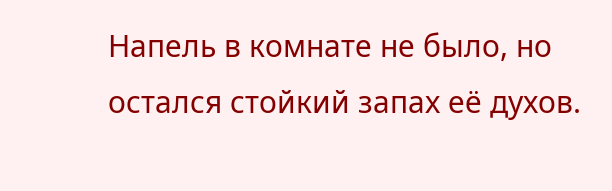Напель в комнате не было, но остался стойкий запах её духов.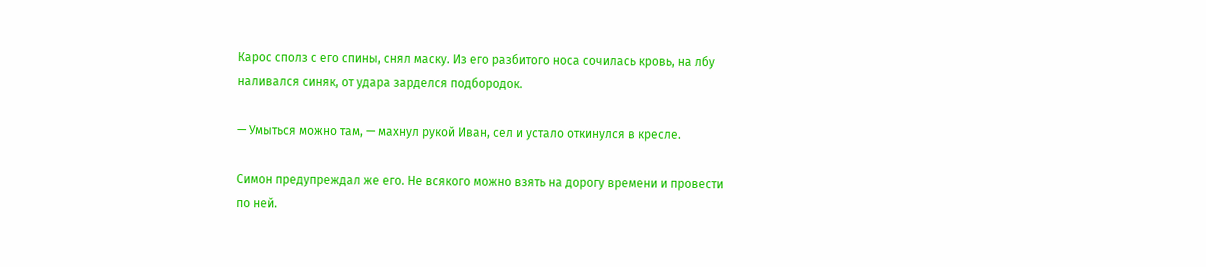Карос сполз с его спины, снял маску. Из его разбитого носа сочилась кровь, на лбу наливался синяк, от удара зарделся подбородок.

— Умыться можно там, — махнул рукой Иван, сел и устало откинулся в кресле.

Симон предупреждал же его. Не всякого можно взять на дорогу времени и провести по ней.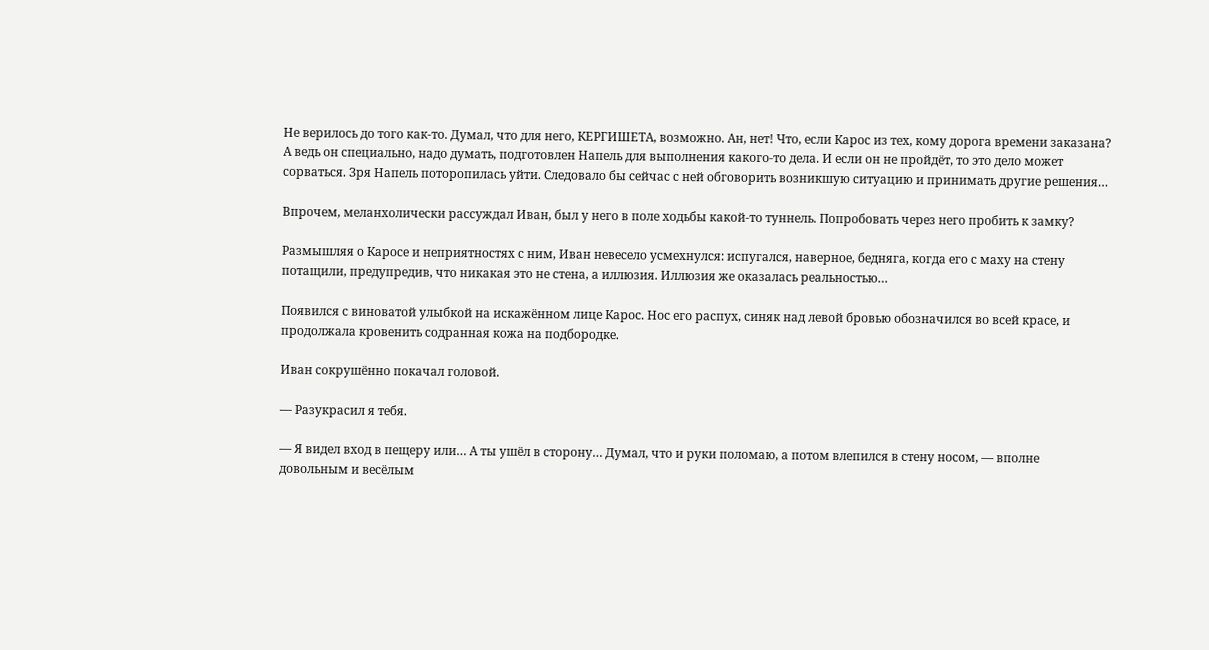Не верилось до того как-то. Думал, что для него, КЕРГИШЕТА, возможно. Ан, нет! Что, если Карос из тех, кому дорога времени заказана? А ведь он специально, надо думать, подготовлен Напель для выполнения какого-то дела. И если он не пройдёт, то это дело может сорваться. Зря Напель поторопилась уйти. Следовало бы сейчас с ней обговорить возникшую ситуацию и принимать другие решения…

Впрочем, меланхолически рассуждал Иван, был у него в поле ходьбы какой-то туннель. Попробовать через него пробить к замку?

Размышляя о Каросе и неприятностях с ним, Иван невесело усмехнулся: испугался, наверное, бедняга, когда его с маху на стену потащили, предупредив, что никакая это не стена, а иллюзия. Иллюзия же оказалась реальностью…

Появился с виноватой улыбкой на искажённом лице Карос. Нос его распух, синяк над левой бровью обозначился во всей красе, и продолжала кровенить содранная кожа на подбородке.

Иван сокрушённо покачал головой.

— Разукрасил я тебя.

— Я видел вход в пещеру или… А ты ушёл в сторону… Думал, что и руки поломаю, а потом влепился в стену носом, — вполне довольным и весёлым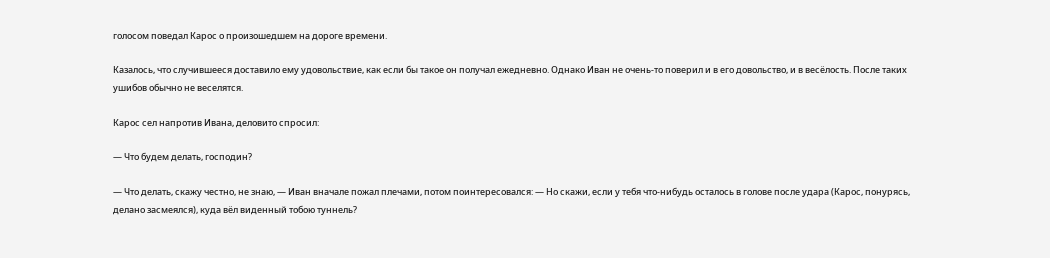голосом поведал Карос о произошедшем на дороге времени.

Казалось, что случившееся доставило ему удовольствие, как если бы такое он получал ежедневно. Однако Иван не очень-то поверил и в его довольство, и в весёлость. После таких ушибов обычно не веселятся.

Карос сел напротив Ивана, деловито спросил:

— Что будем делать, господин?

— Что делать, скажу честно, не знаю, — Иван вначале пожал плечами, потом поинтересовался: — Но скажи, если у тебя что-нибудь осталось в голове после удара (Карос, понурясь, делано засмеялся), куда вёл виденный тобою туннель?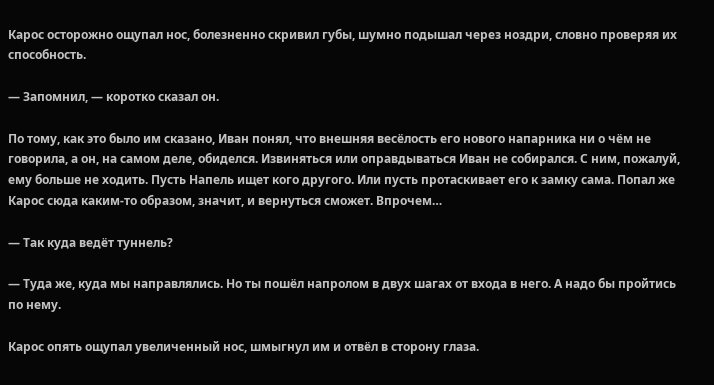Карос осторожно ощупал нос, болезненно скривил губы, шумно подышал через ноздри, словно проверяя их способность.

— Запомнил, — коротко сказал он.

По тому, как это было им сказано, Иван понял, что внешняя весёлость его нового напарника ни о чём не говорила, а он, на самом деле, обиделся. Извиняться или оправдываться Иван не собирался. С ним, пожалуй, ему больше не ходить. Пусть Напель ищет кого другого. Или пусть протаскивает его к замку сама. Попал же Карос сюда каким-то образом, значит, и вернуться сможет. Впрочем…

— Так куда ведёт туннель?

— Туда же, куда мы направлялись. Но ты пошёл напролом в двух шагах от входа в него. А надо бы пройтись по нему.

Карос опять ощупал увеличенный нос, шмыгнул им и отвёл в сторону глаза.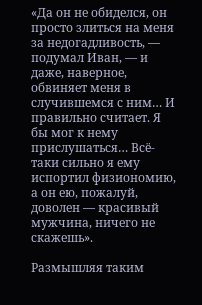«Да он не обиделся, он просто злиться на меня за недогадливость, — подумал Иван, — и даже, наверное, обвиняет меня в случившемся с ним… И правильно считает. Я бы мог к нему прислушаться… Всё-таки сильно я ему испортил физиономию, а он ею, пожалуй, доволен — красивый мужчина, ничего не скажешь».

Размышляя таким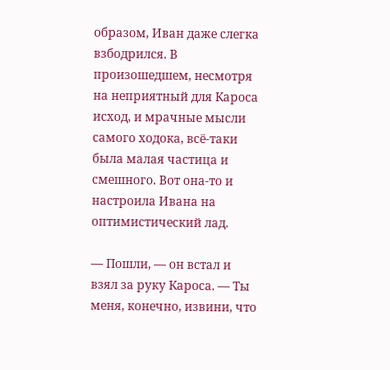образом, Иван даже слегка взбодрился. В произошедшем, несмотря на неприятный для Кароса исход, и мрачные мысли самого ходока, всё-таки была малая частица и смешного. Вот она-то и настроила Ивана на оптимистический лад.

— Пошли, — он встал и взял за руку Кароса. — Ты меня, конечно, извини, что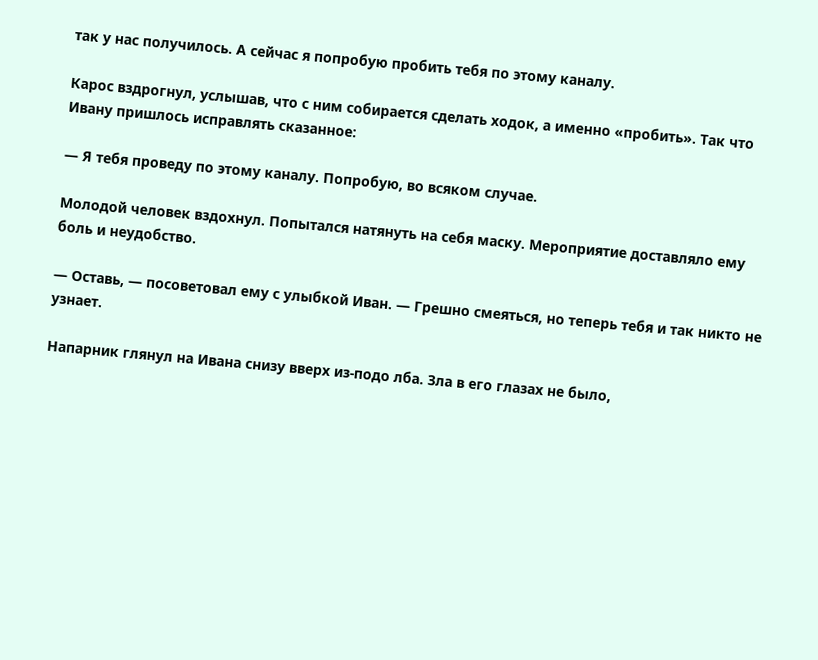так у нас получилось. А сейчас я попробую пробить тебя по этому каналу.

Карос вздрогнул, услышав, что с ним собирается сделать ходок, а именно «пробить». Так что Ивану пришлось исправлять сказанное:

— Я тебя проведу по этому каналу. Попробую, во всяком случае.

Молодой человек вздохнул. Попытался натянуть на себя маску. Мероприятие доставляло ему боль и неудобство.

— Оставь, — посоветовал ему с улыбкой Иван. — Грешно смеяться, но теперь тебя и так никто не узнает.

Напарник глянул на Ивана снизу вверх из-подо лба. Зла в его глазах не было,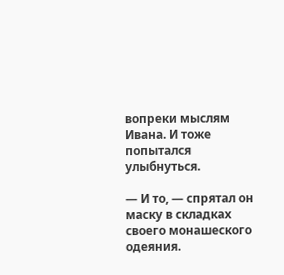вопреки мыслям Ивана. И тоже попытался улыбнуться.

— И то, — спрятал он маску в складках своего монашеского одеяния.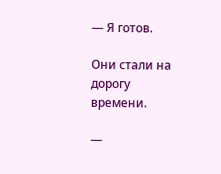— Я готов.

Они стали на дорогу времени.

—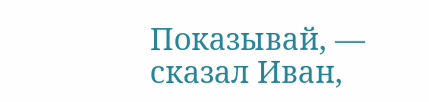Показывай, — сказал Иван,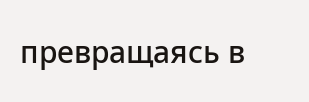превращаясь в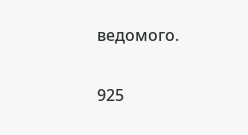ведомого.

925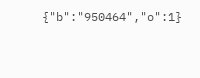{"b":"950464","o":1}